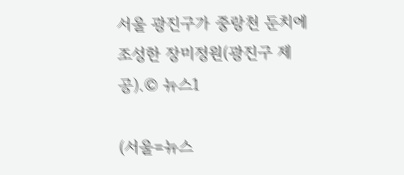서울 광진구가 중랑천 둔치에 조성한 장미정원(광진구 제공).© 뉴스1

(서울=뉴스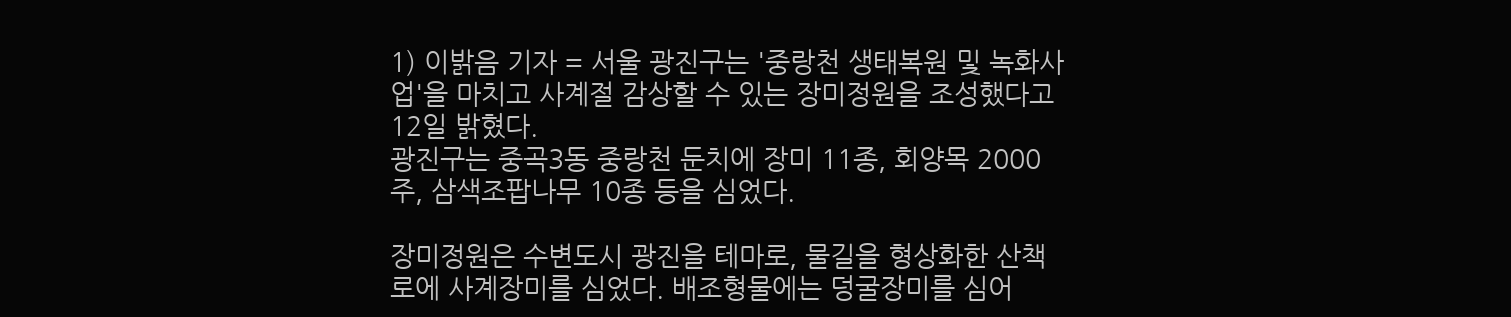1) 이밝음 기자 = 서울 광진구는 '중랑천 생태복원 및 녹화사업'을 마치고 사계절 감상할 수 있는 장미정원을 조성했다고 12일 밝혔다.
광진구는 중곡3동 중랑천 둔치에 장미 11종, 회양목 2000주, 삼색조팝나무 10종 등을 심었다.

장미정원은 수변도시 광진을 테마로, 물길을 형상화한 산책로에 사계장미를 심었다. 배조형물에는 덩굴장미를 심어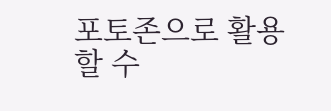포토존으로 활용할 수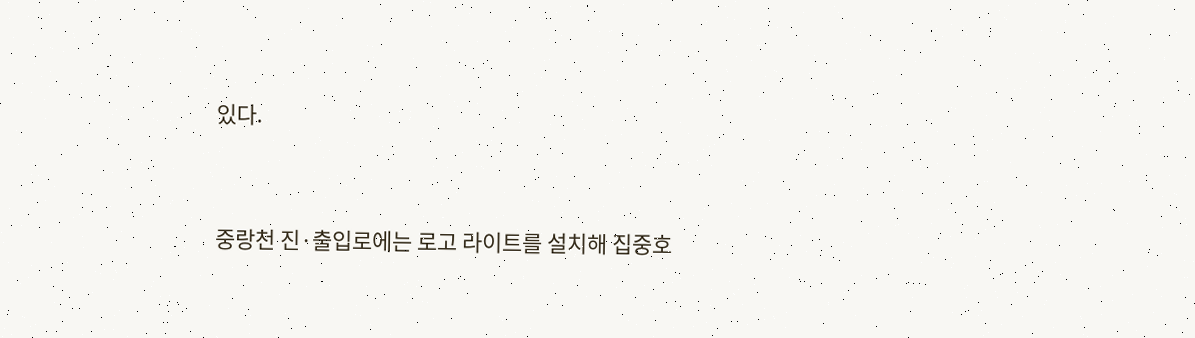있다.


중랑천 진·출입로에는 로고 라이트를 설치해 집중호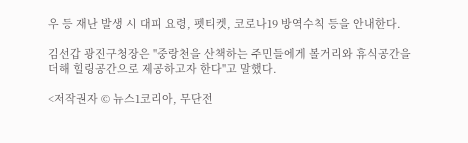우 등 재난 발생 시 대피 요령, 펫티켓, 코로나19 방역수칙 등을 안내한다.

김선갑 광진구청장은 "중랑천을 산책하는 주민들에게 볼거리와 휴식공간을 더해 힐링공간으로 제공하고자 한다"고 말했다.

<저작권자 © 뉴스1코리아, 무단전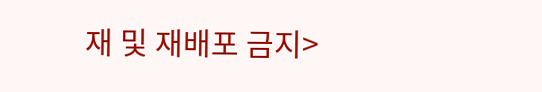재 및 재배포 금지>